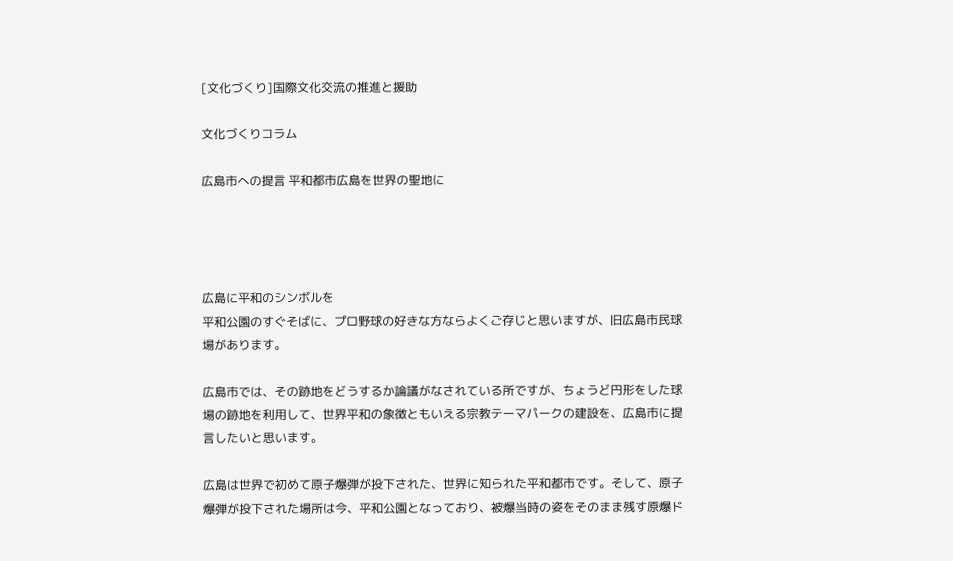[文化づくり]国際文化交流の推進と援助

文化づくりコラム

広島市への提言 平和都市広島を世界の聖地に




広島に平和のシンボルを
平和公園のすぐそばに、プロ野球の好きな方ならよくご存じと思いますが、旧広島市民球場があります。

広島市では、その跡地をどうするか論議がなされている所ですが、ちょうど円形をした球場の跡地を利用して、世界平和の象徴ともいえる宗教テーマパークの建設を、広島市に提言したいと思います。

広島は世界で初めて原子爆弾が投下された、世界に知られた平和都市です。そして、原子爆弾が投下された場所は今、平和公園となっており、被爆当時の姿をそのまま残す原爆ド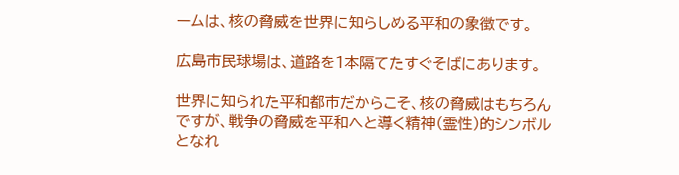ームは、核の脅威を世界に知らしめる平和の象徴です。

広島市民球場は、道路を1本隔てたすぐそばにあります。

世界に知られた平和都市だからこそ、核の脅威はもちろんですが、戦争の脅威を平和へと導く精神(霊性)的シンボルとなれ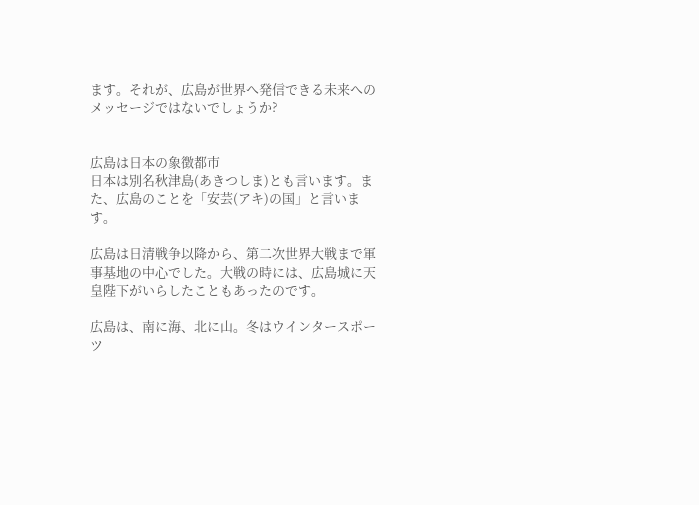ます。それが、広島が世界へ発信できる未来へのメッセージではないでしょうか?


広島は日本の象徴都市
日本は別名秋津島(あきつしま)とも言います。また、広島のことを「安芸(アキ)の国」と言います。

広島は日清戦争以降から、第二次世界大戦まで軍事基地の中心でした。大戦の時には、広島城に天皇陛下がいらしたこともあったのです。

広島は、南に海、北に山。冬はウインタースポーツ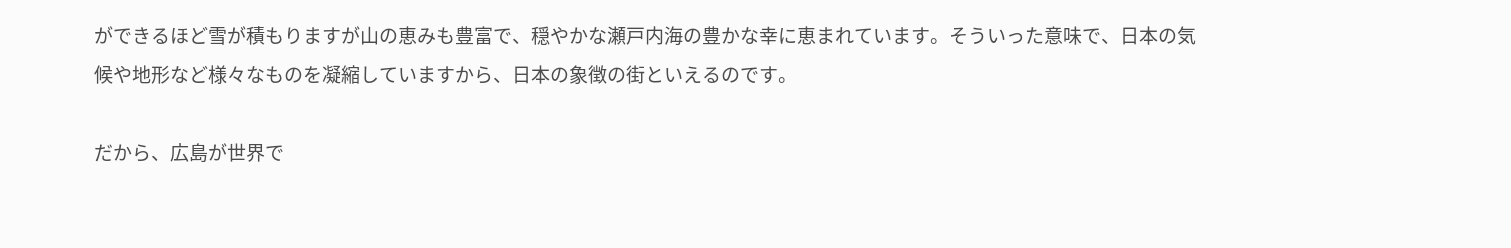ができるほど雪が積もりますが山の恵みも豊富で、穏やかな瀬戸内海の豊かな幸に恵まれています。そういった意味で、日本の気候や地形など様々なものを凝縮していますから、日本の象徴の街といえるのです。

だから、広島が世界で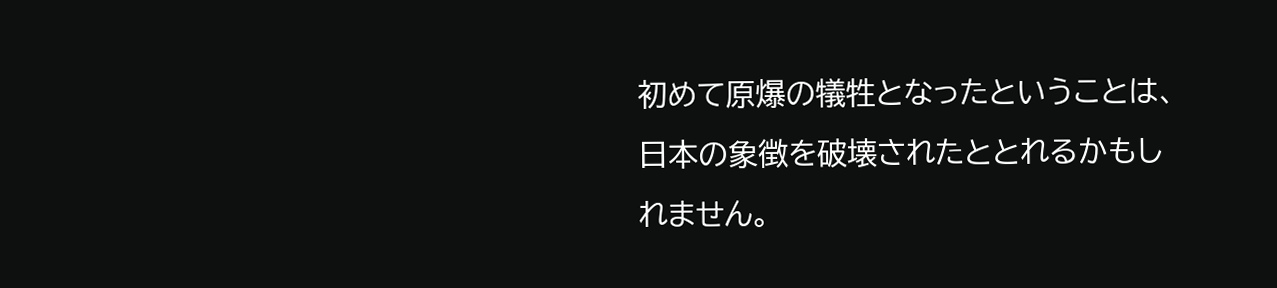初めて原爆の犠牲となったということは、日本の象徴を破壊されたととれるかもしれません。